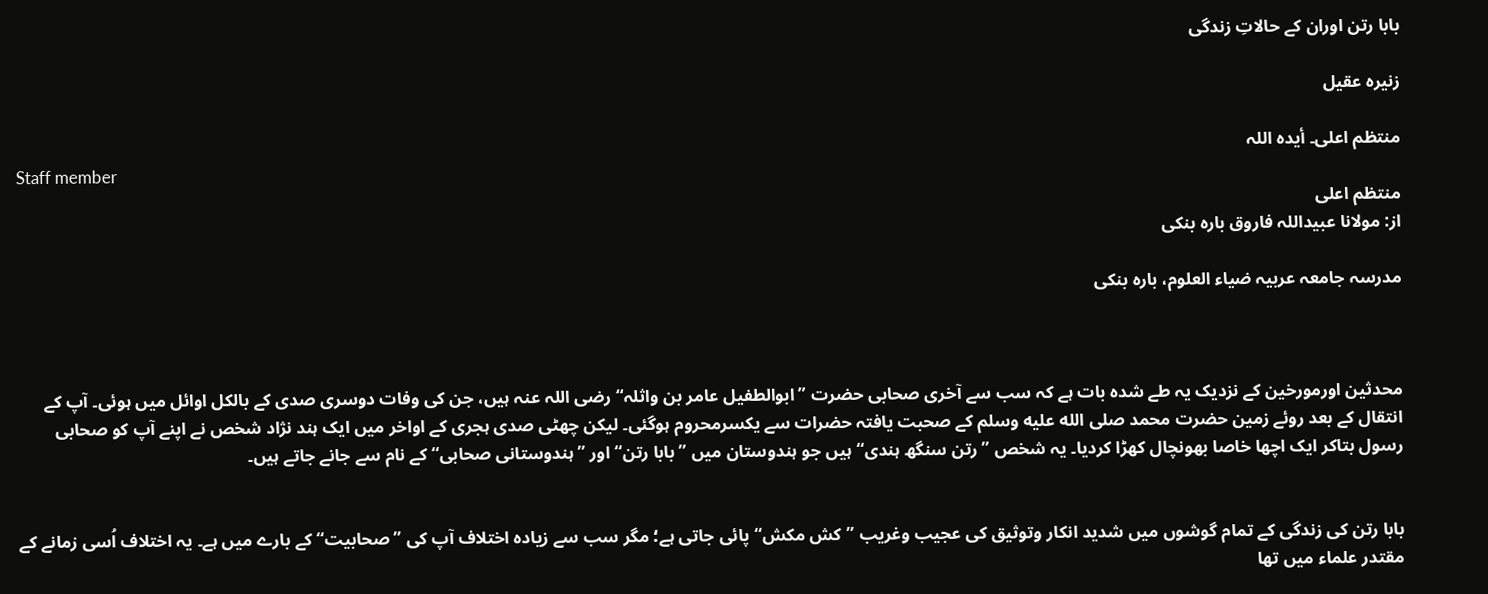بابا رتن اوران کے حالاتِ زندگی

زنیرہ عقیل

منتظم اعلی۔ أیدہ اللہ
Staff member
منتظم اعلی
از: مولانا عبیداللہ فاروق بارہ بنکی

مدرسہ جامعہ عربیہ ضیاء العلوم، بارہ بنکی



محدثین اورمورخین کے نزدیک یہ طے شدہ بات ہے کہ سب سے آخری صحابی حضرت ”ابوالطفیل عامر بن واثلہ“ رضی اللہ عنہ ہیں، جن کی وفات دوسری صدی کے بالکل اوائل میں ہوئی۔ آپ کے انتقال کے بعد روئے زمین حضرت محمد صلى الله عليه وسلم کے صحبت یافتہ حضرات سے یکسرمحروم ہوگئی۔ لیکن چھٹی صدی ہجری کے اواخر میں ایک ہند نژاد شخص نے اپنے آپ کو صحابی رسول بتاکر ایک اچھا خاصا بھونچال کھڑا کردیا۔ یہ شخص ”رتن سنگھ ہندی“ ہیں جو ہندوستان میں ”بابا رتن“ اور ”ہندوستانی صحابی“ کے نام سے جانے جاتے ہیں۔


بابا رتن کی زندگی کے تمام گوشوں میں شدید انکار وتوثیق کی عجیب وغریب ”کش مکش“ پائی جاتی ہے؛ مگر سب سے زیادہ اختلاف آپ کی ”صحابیت“ کے بارے میں ہے۔ یہ اختلاف اُسی زمانے کے مقتدر علماء میں تھا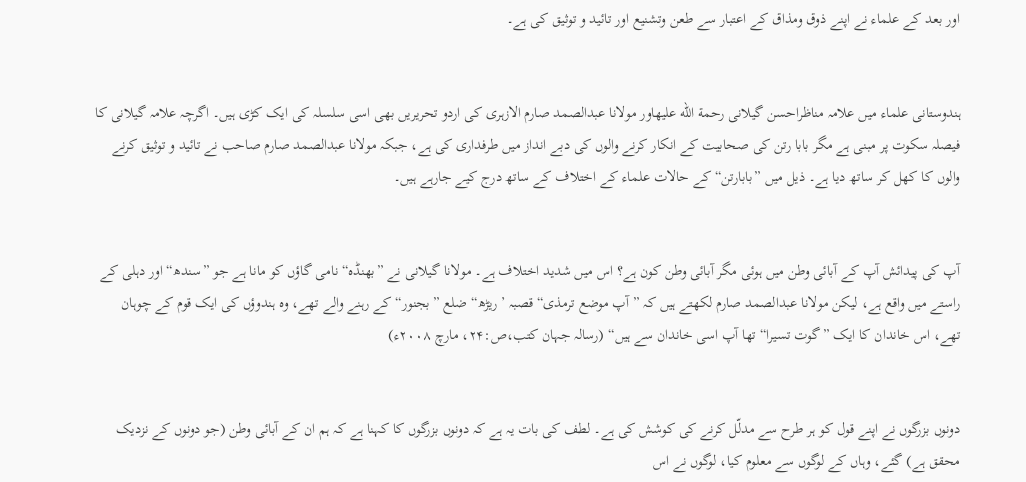اور بعد کے علماء نے اپنے ذوق ومذاق کے اعتبار سے طعن وتشنیع اور تائید و توثیق کی ہے۔


ہندوستانی علماء میں علامہ مناظراحسن گیلانی رحمة الله عليهاور مولانا عبدالصمد صارم الازہری کی اردو تحریریں بھی اسی سلسلہ کی ایک کڑی ہیں۔ اگرچہ علامہ گیلانی کا فیصلہ سکوت پر مبنی ہے مگر بابا رتن کی صحابیت کے انکار کرنے والوں کی دبے انداز میں طرفداری کی ہے، جبکہ مولانا عبدالصمد صارم صاحب نے تائید و توثیق کرنے والوں کا کھل کر ساتھ دیا ہے۔ ذیل میں ”بابارتن“ کے حالات علماء کے اختلاف کے ساتھ درج کیے جارہے ہیں۔


آپ کی پیدائش آپ کے آبائی وطن میں ہوئی مگر آبائی وطن کون ہے؟ اس میں شدید اختلاف ہے۔ مولانا گیلانی نے ”بھنڈہ“ نامی گاؤں کو مانا ہے جو ”سندھ“ اور دہلی کے راستے میں واقع ہے، لیکن مولانا عبدالصمد صارم لکھتے ہیں کہ ”آپ موضع ترمذی“ قصبہ ’ریڑھ“ ضلع ”بجنور“ کے رہنے والے تھے، وہ ہندوؤں کی ایک قوم کے چوہان تھے، اس خاندان کا ایک ”گوت تسیرا“ تھا آپ اسی خاندان سے ہیں“ (رسالہ جہان کتب،ص:۲۴، مارچ ۲۰۰۸ء)


دونوں بزرگوں نے اپنے قول کو ہر طرح سے مدلّل کرنے کی کوشش کی ہے۔ لطف کی بات یہ ہے کہ دونوں بزرگوں کا کہنا ہے کہ ہم ان کے آبائی وطن (جو دونوں کے نزدیک محقق ہے) گئے، وہاں کے لوگوں سے معلوم کیا، لوگوں نے اس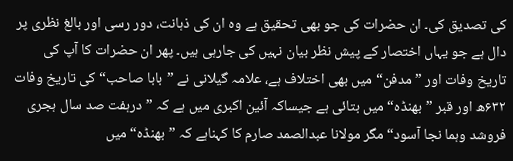کی تصدیق کی۔ ان حضرات کی جو بھی تحقیق ہے وہ ان کی ذہانت، دور رسی اور بالغ نظری پر دال ہے جو یہاں اختصار کے پیش نظر بیان نہیں کی جارہی ہیں۔ پھر ان حضرات کا آپ کی تاریخ وفات اور ”مدفن“ میں بھی اختلاف ہے، علامہ گیلانی نے ”بابا صاحب“ کی تاریخ وفات ۶۳۲ھ اور قبر ”بھنڈہ“ میں بتائی ہے جیساکہ آئین اکبری میں ہے کہ ”درہفت صد سال ہجری فروشد وہما نجا آسود“ مگر مولانا عبدالصمد صارم کا کہناہے کہ ”بھنڈہ“ میں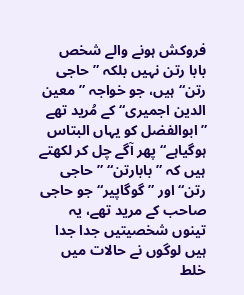فروکش ہونے والے شخص بابا رتن نہیں بلکہ ”حاجی رتن“ ہیں، جو خواجہ ”معین الدین اجمیری“ کے مُرید تھے ”ابوالفضل کو یہاں البتاس ہوگیاہے“ پھر آگے چل کر لکھتے ہیں کہ ”بابارتن“ ”حاجی رتن“ اور ”گوگاپیر“ جو حاجی صاحب کے مرید تھے، یہ تینوں شخصیتیں جدا جدا ہیں لوگوں نے حالات میں خلط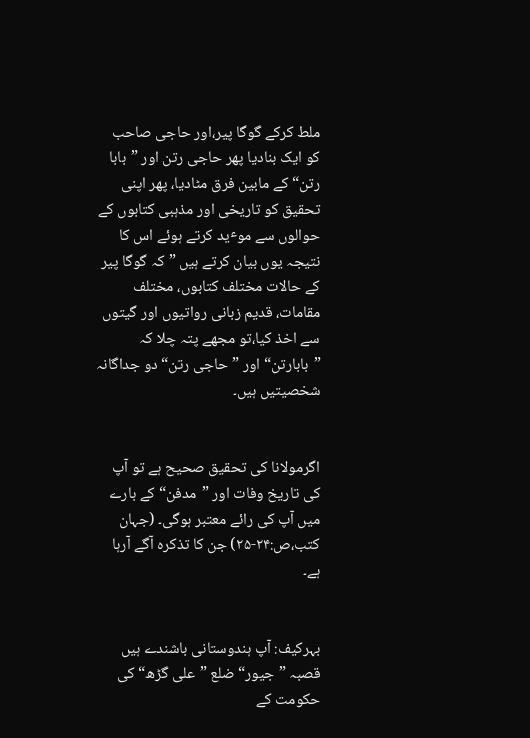ملط کرکے گوگا پیر،اور حاجی صاحب کو ایک بنادیا پھر حاجی رتن اور ”بابا رتن“ کے مابین فرق مٹادیا، پھر اپنی تحقیق کو تاریخی اور مذہبی کتابوں کے حوالوں سے موٴید کرتے ہوئے اس کا نتیجہ یوں بیان کرتے ہیں ”کہ گوگا پیر کے حالات مختلف کتابوں، مختلف مقامات، قدیم زبانی رواتیوں اور گیتوں سے اخذ کیا،تو مجھے پتہ چلا کہ ”بابارتن“ اور ”حاجی رتن“ دو جداگانہ شخصیتیں ہیں۔


اگرمولانا کی تحقیق صحیح ہے تو آپ کی تاریخ وفات اور ”مدفن“ کے بارے میں آپ کی رائے معتبر ہوگی۔ (جہان کتب،ص:۲۴-۲۵) جن کا تذکرہ آگے آرہا ہے۔


بہرکیف: آپ ہندوستانی باشندے ہیں قصبہ ”جیور“ ضلع ”علی گڑھ“ کی حکومت کے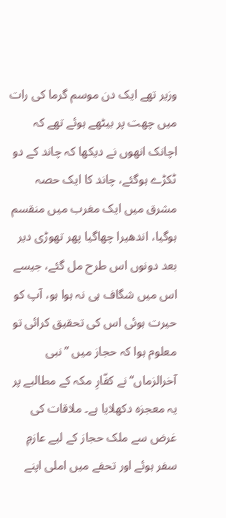وزیر تھے ایک دن موسم گرما کی رات میں چھت پر بیٹھے ہوئے تھے کہ اچانک انھوں نے دیکھا کہ چاند کے دو ٹکڑے ہوگئے، چاند کا ایک حصہ مشرق میں ایک مغرب میں منقسم ہوگیا، اندھیرا چھاگیا پھر تھوڑی دیر بعد دونوں اس طرح مل گئے، جیسے اس میں شگاف ہی نہ ہوا ہو، آپ کو حیرت ہوئی اس کی تحقیق کرائی تو معلوم ہوا کہ حجاز میں ”نبی آخرالزماں“ نے کفّارِ مکہ کے مطالبے پر یہ معجزہ دکھلایا ہے۔ ملاقات کی غرض سے ملک حجاز کے لیے عازمِ سفر ہوئے اور تحفے میں املی اپنے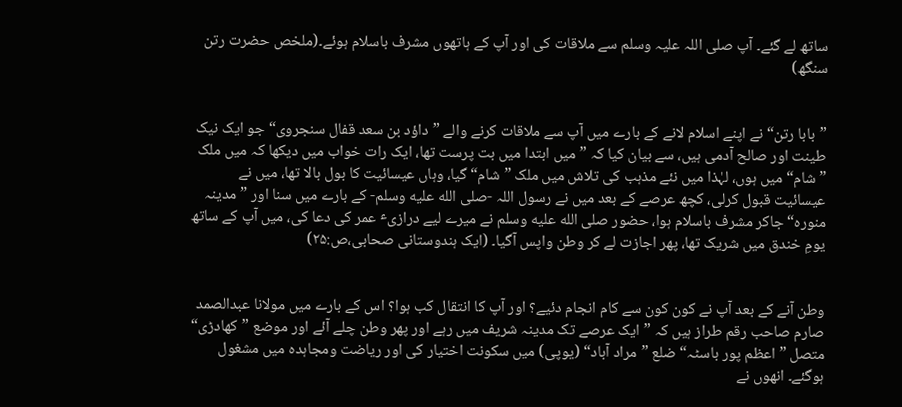ساتھ لے گئے۔ آپ صلی اللہ علیہ وسلم سے ملاقات کی اور آپ کے ہاتھوں مشرف باسلام ہوئے۔(ملخص حضرت رتن سنگھ)


”بابا رتن“ نے اپنے اسلام لانے کے بارے میں آپ سے ملاقات کرنے والے ”داؤد بن سعد قفال سنجروی“ جو ایک نیک طینت اور صالح آدمی ہیں، سے بیان کیا کہ ”میں ابتدا میں بت پرست تھا، ایک رات خواب میں دیکھا کہ میں ملک ”شام“ میں ہوں، لہٰذا میں نئے مذہب کی تلاش میں ملک ”شام“ گیا، وہاں عیسائیت کا بول بالا تھا، میں نے عیسائیت قبول کرلی، کچھ عرصے کے بعد میں نے رسول اللہ -صلى الله عليه وسلم- کے بارے میں سنا اور ”مدینہ منورہ“ جاکر مشرف باسلام ہوا، حضور صلى الله عليه وسلم نے میرے لیے درازیٴ عمر کی دعا کی، میں آپ کے ساتھ یومِ خندق میں شریک تھا، پھر اجازت لے کر وطن واپس آگیا۔ (ایک ہندوستانی صحابی،ص:۲۵)


وطن آنے کے بعد آپ نے کون کون سے کام انجام دئیے؟ اور آپ کا انتقال کب ہوا؟ اس کے بارے میں مولانا عبدالصمد صارم صاحب رقم طراز ہیں کہ ”ایک عرصے تک مدینہ شریف میں رہے اور پھر وطن چلے آئے اور موضع ”کھادڑی“ متصل ”اعظم پور باسٹہ“ ضلع ”مراد آباد“ (یوپی) میں سکونت اختیار کی اور ریاضت ومجاہدہ میں مشغول ہوگئے۔ انھوں نے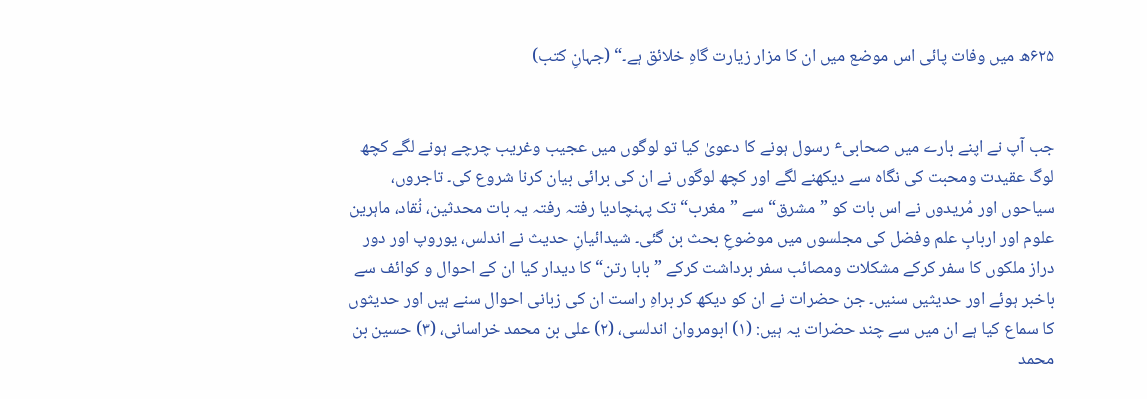۶۲۵ھ میں وفات پائی اس موضع میں ان کا مزار زیارت گاہِ خلائق ہے۔“ (جہانِ کتب)


جب آپ نے اپنے بارے میں صحابیٴ رسول ہونے کا دعویٰ کیا تو لوگوں میں عجیب وغریب چرچے ہونے لگے کچھ لوگ عقیدت ومحبت کی نگاہ سے دیکھنے لگے اور کچھ لوگوں نے ان کی برائی بیان کرنا شروع کی۔ تاجروں، سیاحوں اور مُریدوں نے اس بات کو ”مشرق“ سے ”مغرب“ تک پہنچادیا رفتہ رفتہ یہ بات محدثین، نُقاد، ماہرین علوم اور اربابِ علم وفضل کی مجلسوں میں موضوعِ بحث بن گئی۔ شیدائیانِ حدیث نے اندلس، یوروپ اور دور دراز ملکوں کا سفر کرکے مشکلات ومصائب سفر برداشت کرکے ”بابا رتن“ کا دیدار کیا ان کے احوال و کوائف سے باخبر ہوئے اور حدیثیں سنیں۔ جن حضرات نے ان کو دیکھ کر براہِ راست ان کی زبانی احوال سنے ہیں اور حدیثوں کا سماع کیا ہے ان میں سے چند حضرات یہ ہیں: (۱) ابومروان اندلسی، (۲) علی بن محمد خراسانی، (۳) حسین بن محمد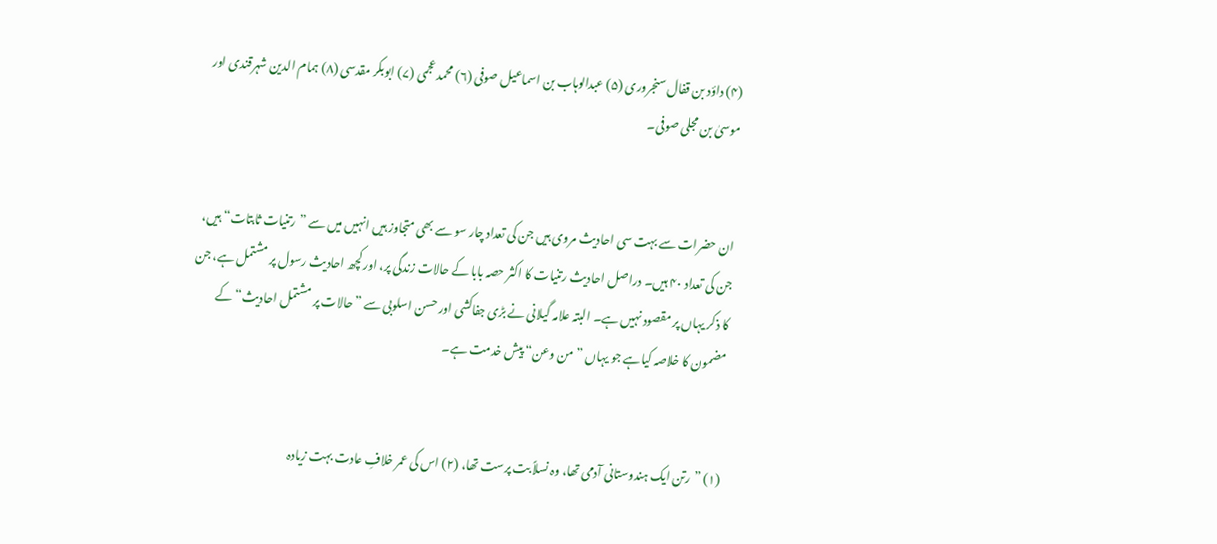(۴) داؤد بن قفال سنجروری (۵) عبدالوہاب بن اسماعیل صوفی (۶) محمد عجمی (۷) ابوبکر مقدسی (۸) ہمام الدین شہرقندی اور موسیٰ بن مجلی صوفی۔


ان حضرات سے بہت سی احادیث مروی ہیں جن کی تعداد چار سو سے بھی متجاوز ہیں انہیں میں سے ”رتنیات ثابتات“ ہیں، جن کی تعداد ۴۰ ہیں۔ دراصل احادیث رتنیات کا اکثر حصہ بابا کے حالات زندگی پر، اور کچھ احادیث رسول پر مشتمل ہے، جن کا ذکر یہاں پر مقصود نہیں ہے۔ البتہ علامہ گیلانی نے بڑی جفاکشی اور حسن اسلوبی سے ”حالات پر مشتمل احادیث“ کے مضمون کا خلاصہ کیاہے جو یہاں ”من وعن“ پیش خدمت ہے۔


(۱) ”رتن ایک ہندوستانی آدمی تھا، وہ نسلاً بت پرست تھا، (۲) اس کی عمر خلافِ عادت بہت زیادہ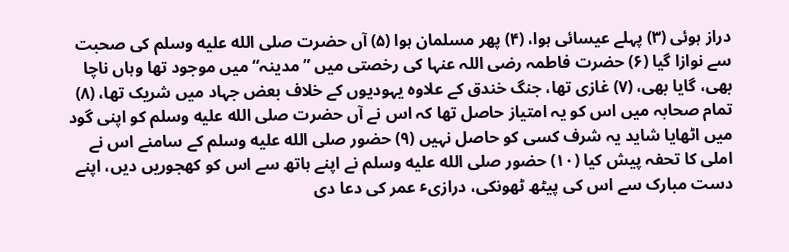دراز ہوئی (۳) پہلے عیسائی ہوا، (۴) پھر مسلمان ہوا (۵) آں حضرت صلى الله عليه وسلم کی صحبت سے نوازا گیا (۶) حضرت فاطمہ رضی اللہ عنہا کی رخصتی میں ”مدینہ“ میں موجود تھا وہاں ناچا بھی، گایا بھی، (۷) غازی تھا، جنگ خندق کے علاوہ یہودیوں کے خلاف بعض جہاد میں شریک تھا، (۸) تمام صحابہ میں اس کو یہ امتیاز حاصل تھا کہ اس نے آں حضرت صلى الله عليه وسلم کو اپنی گود میں اٹھایا شاید یہ شرف کسی کو حاصل نہیں (۹) حضور صلى الله عليه وسلم کے سامنے اس نے املی کا تحفہ پیش کیا (۱۰) حضور صلى الله عليه وسلم نے اپنے ہاتھ سے اس کو کھجوریں دیں، اپنے دست مبارک سے اس کی پیٹھ ٹھونکی، درازیٴ عمر کی دعا دی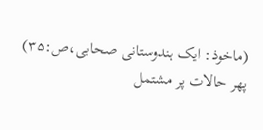(ماخوذ: ایک ہندوستانی صحابی،ص:۳۵) پھر حالات پر مشتمل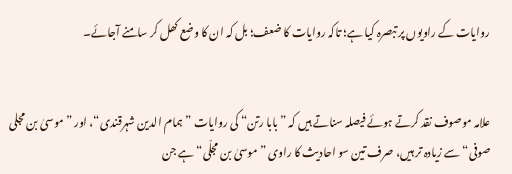روایات کے راویوں پر تبصرہ کیا ہے؛ تاکہ روایات کا ضعف؛ بل کہ ان کا وضع کھل کر سامنے آجائے۔


علامہ موصوف نقد کرتے ہوئے فیصلہ سناتے ہیں کہ ”بابا رتن“ کی روایات ”ہمام الدین شہرقندی“، اور ”موسیٰ بن مجلی صوفی“ سے زیادہ تر ہیں، صرف تین سو احادیث کا راوی ”موسیٰ بن مجلّی“ ہے جن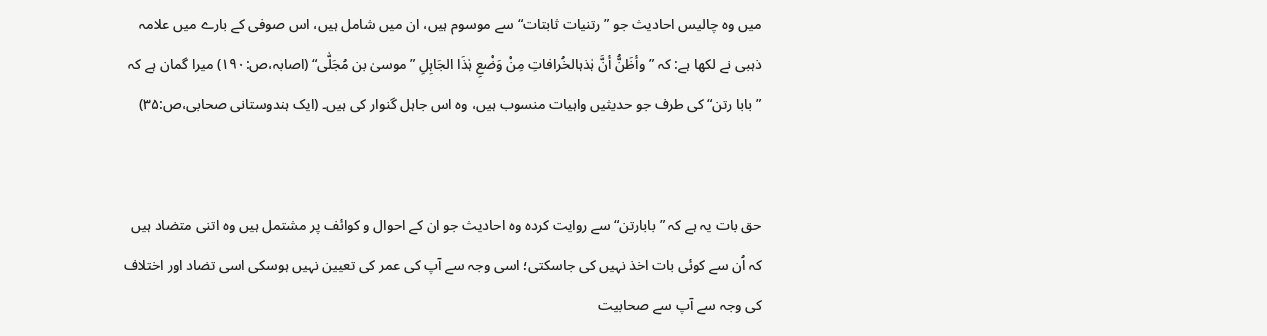میں وہ چالیس احادیث جو ”رتنیات ثابتات“ سے موسوم ہیں، ان میں شامل ہیں، اس صوفی کے بارے میں علامہ ذہبی نے لکھا ہے: کہ ”وأظَنُّ أنَّ ہٰذہالخُرافاتِ مِنْ وَضْعِ ہٰذَا الجَاہِلِ ”موسیٰ بن مُجَلّٰی“ (اصابہ،ص:۱۹۰) میرا گمان ہے کہ ”بابا رتن“ کی طرف جو حدیثیں واہیات منسوب ہیں، وہ اس جاہل گنوار کی ہیں۔ (ایک ہندوستانی صحابی،ص:۳۵)


حق بات یہ ہے کہ ”بابارتن“ سے روایت کردہ وہ احادیث جو ان کے احوال و کوائف پر مشتمل ہیں وہ اتنی متضاد ہیں کہ اُن سے کوئی بات اخذ نہیں کی جاسکتی؛ اسی وجہ سے آپ کی عمر کی تعیین نہیں ہوسکی اسی تضاد اور اختلاف کی وجہ سے آپ سے صحابیت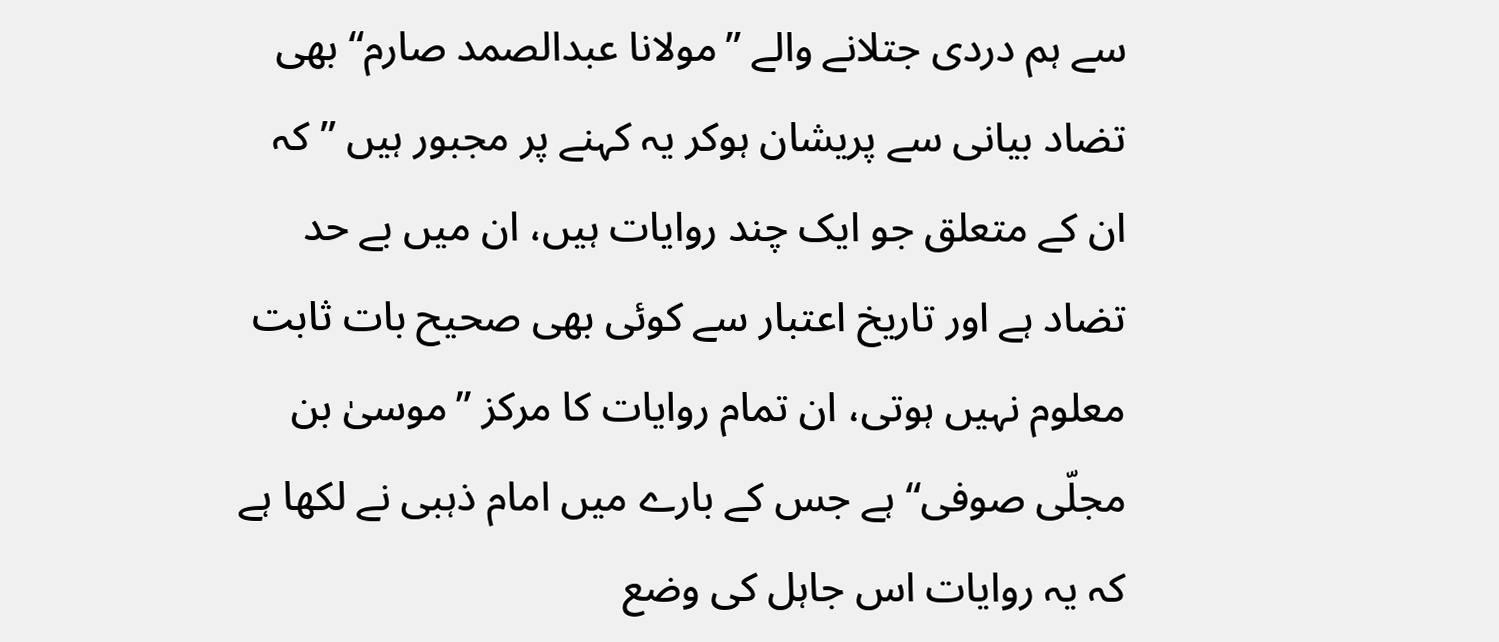سے ہم دردی جتلانے والے ”مولانا عبدالصمد صارم“ بھی تضاد بیانی سے پریشان ہوکر یہ کہنے پر مجبور ہیں ”کہ ان کے متعلق جو ایک چند روایات ہیں، ان میں بے حد تضاد ہے اور تاریخ اعتبار سے کوئی بھی صحیح بات ثابت معلوم نہیں ہوتی، ان تمام روایات کا مرکز ”موسیٰ بن مجلّی صوفی“ ہے جس کے بارے میں امام ذہبی نے لکھا ہے کہ یہ روایات اس جاہل کی وضع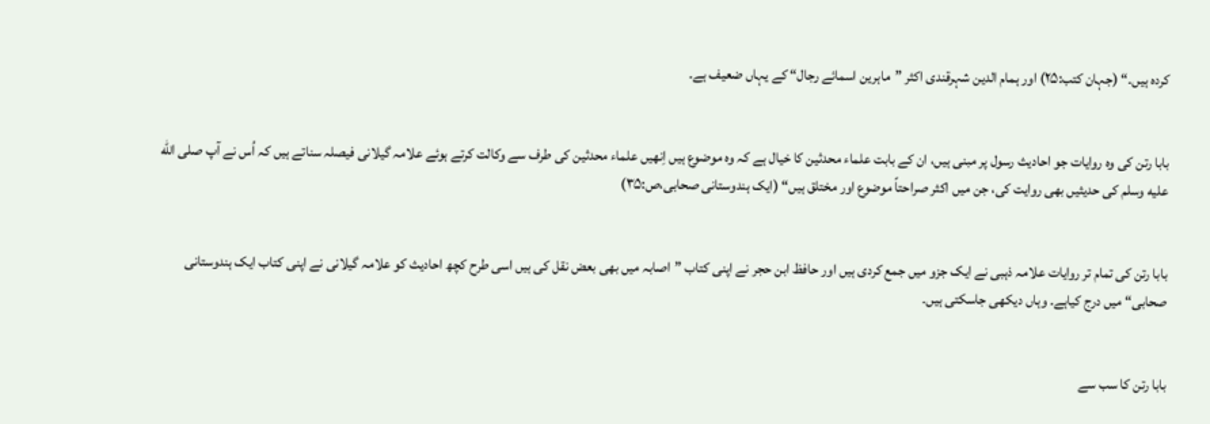کردہ ہیں۔“ (جہان کتب:۲۵) اور ہمام الدین شہرقندی اکثر ”ماہرین اسمائے رجال“ کے یہاں ضعیف ہے۔


بابا رتن کی وہ روایات جو احادیث رسول پر مبنی ہیں، ان کے بابت علماء محدثین کا خیال ہے کہ وہ موضوع ہیں اِنھیں علماء محدثین کی طرف سے وکالت کرتے ہوئے علامہ گیلانی فیصلہ سناتے ہیں کہ اُس نے آپ صلى الله عليه وسلم کی حدیثیں بھی روایت کی، جن میں اکثر صراحتاً موضوع اور مختلق ہیں“ (ایک ہندوستانی صحابی،ص:۳۵)


بابا رتن کی تمام تر روایات علامہ ذہبی نے ایک جزو میں جمع کردی ہیں اور حافظ ابن حجر نے اپنی کتاب ”اصابہ میں بھی بعض نقل کی ہیں اسی طرح کچھ احادیث کو علامہ گیلانی نے اپنی کتاب ایک ہندوستانی صحابی“ میں درج کیاہے۔ وہاں دیکھی جاسکتی ہیں۔


بابا رتن کا سب سے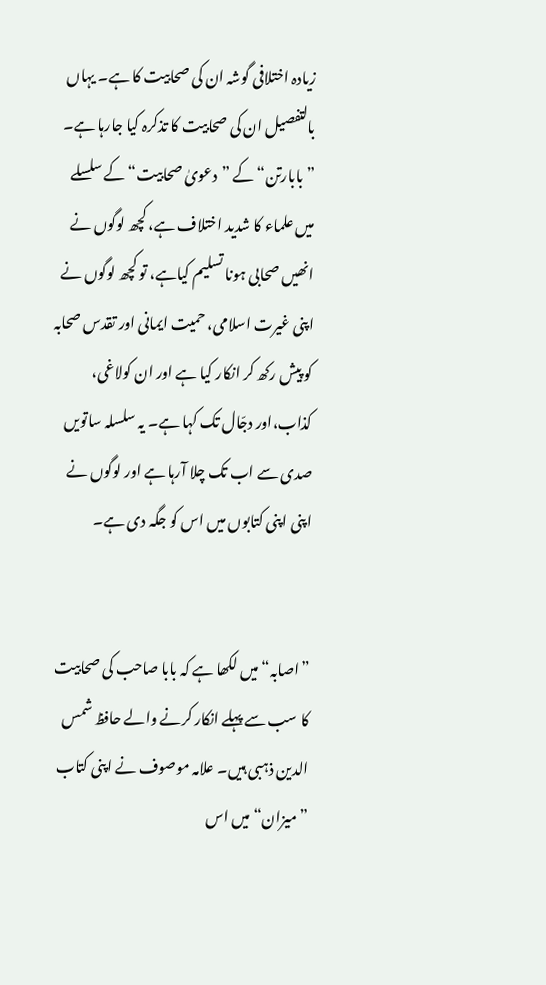زیادہ اختلافی گوشہ ان کی صحابیت کا ہے۔ یہاں بالتفصیل ان کی صحابیت کا تذکرہ کیا جارہا ہے۔ ”بابارتن“ کے ”دعویٰ صحابیت“ کے سلسلے میں علماء کا شدید اختلاف ہے، کچھ لوگوں نے انھیں صحابی ہونا تسلیم کیاہے، تو کچھ لوگوں نے اپنی غیرت اسلامی، حمیت ایمانی اور تقدس صحابہ کو پیش رکھ کر انکار کیا ہے اور ان کولاغی، کذاب،اور دجّال تک کہا ہے۔ یہ سلسلہ ساتویں صدی سے اب تک چلا آرہا ہے اور لوگوں نے اپنی اپنی کتابوں میں اس کو جگہ دی ہے۔


”اصابہ“ میں لکھا ہے کہ بابا صاحب کی صحابیت کا سب سے پہلے انکار کرنے والے حافظ شمس الدین ذہبی ہیں۔ علامہ موصوف نے اپنی کتاب ”میزان“ میں اس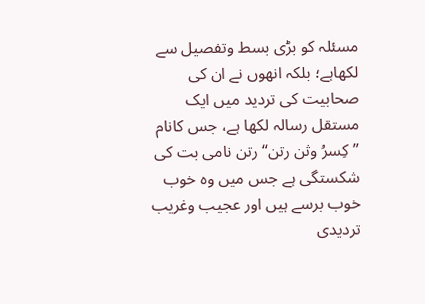مسئلہ کو بڑی بسط وتفصیل سے لکھاہے؛ بلکہ انھوں نے ان کی صحابیت کی تردید میں ایک مستقل رسالہ لکھا ہے، جس کانام ”کِسرُ وثن رتن“ رتن نامی بت کی شکستگی ہے جس میں وہ خوب خوب برسے ہیں اور عجیب وغریب تردیدی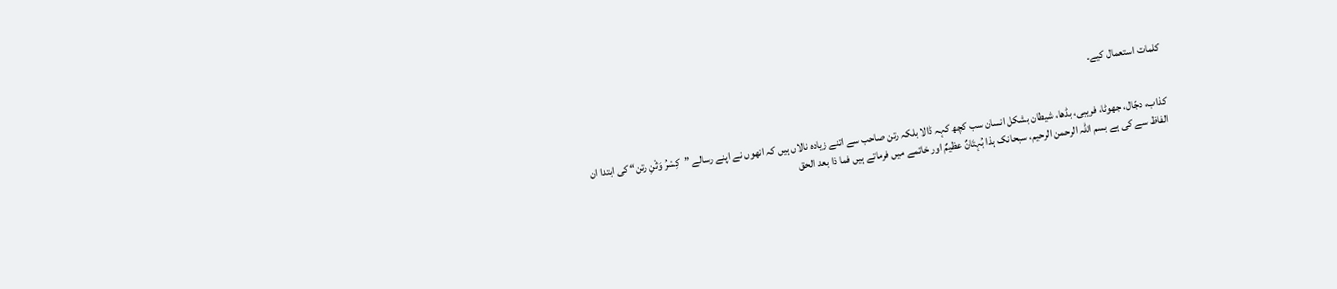کلمات استعمال کیے۔


کذاب، دجّال، جھوٹا، فریبی، بڈھا، شیطان بشکل انسان سب کچھ کہہ ڈالا بلکہ رتن صاحب سے اتنے زیادہ نالاں ہیں کہ انھوں نے اپنے رسالے ”کِسْرُ وَثْنِ رتن“ کی ابتدا ان الفاظ سے کی ہے بسم اللّٰہ الرحمن الرحیم، سبحانک ہذا بُہتَانٌ عظیمٌ اور خاتمے میں فرماتے ہیں فما ذا بعد الحق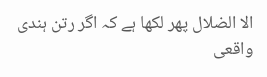الا الضلال پھر لکھا ہے کہ اگر رتن ہندی واقعی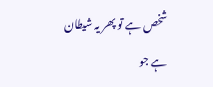شخص ہے تو پھر یہ شیطان ہے جو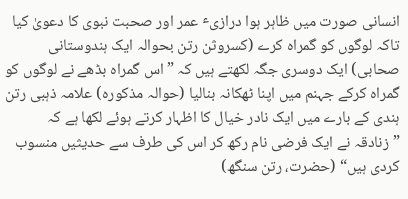انسانی صورت میں ظاہر ہوا درازیٴ عمر اور صحبت نبوی کا دعویٰ کیا تاکہ لوگوں کو گمراہ کرے (کسروثن رتن بحوالہ ایک ہندوستانی صحابی) ایک دوسری جگہ لکھتے ہیں کہ ”اس گمراہ بڈھے نے لوگوں کو گمراہ کرکے جہنم میں اپنا ٹھکانہ بنالیا (حوالہ مذکورہ) علامہ ذہبی رتن ہندی کے بارے میں ایک نادر خیال کا اظہار کرتے ہوئے لکھا ہے کہ ”زنادقہ نے ایک فرضی نام رکھ کر اس کی طرف سے حدیثیں منسوب کردی ہیں“ (حضرت، رتن سنگھ)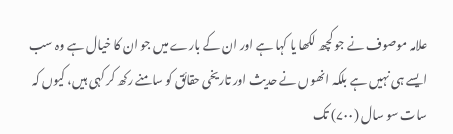علامہ موصوف نے جو کچھ لکھا یا کہا ہے اور ان کے بارے میں جو ان کا خیال ہے وہ سب ایسے ہی نہیں ہے بلکہ انھوں نے حدیث اور تاریخی حقائق کو سامنے رکھ کر کہی ہیں، کیوں کہ سات سو سال (۷۰۰) تک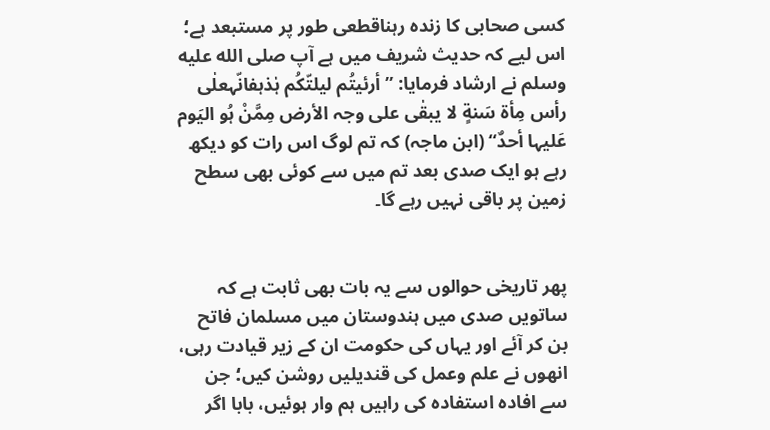کسی صحابی کا زندہ رہناقطعی طور پر مستبعد ہے؛ اس لیے کہ حدیث شریف میں ہے آپ صلى الله عليه وسلم نے ارشاد فرمایا: ”أرئیتُم لیلتّکُم ہٰذہفانّہعلٰی رأس مِأة سَنةٍ لا یبقٰی علی وجہ الأرض مِمَّنْ ہُو الیَوم عَلیہا أحدٌ“ (ابن ماجہ) کہ تم لوگ اس رات کو دیکھ رہے ہو ایک صدی بعد تم میں سے کوئی بھی سطح زمین پر باقی نہیں رہے گا۔


پھر تاریخی حوالوں سے یہ بات بھی ثابت ہے کہ ساتویں صدی میں ہندوستان میں مسلمان فاتح بن کر آئے اور یہاں کی حکومت ان کے زیر قیادت رہی، انھوں نے علم وعمل کی قندیلیں روشن کیں؛ جن سے افادہ استفادہ کی راہیں ہم وار ہوئیں، بابا اگر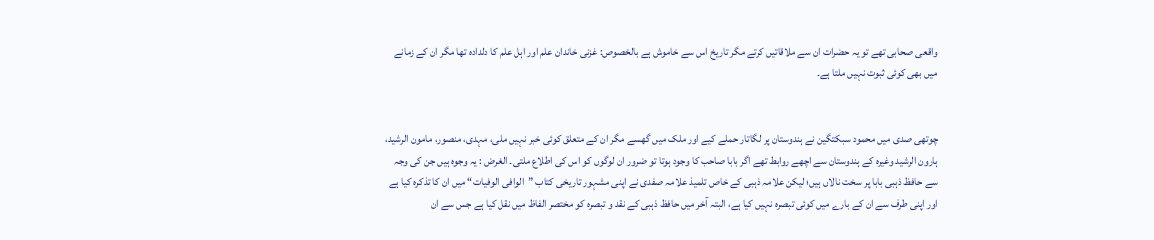واقعی صحابی تھے تو یہ حضرات ان سے ملاقاتیں کرتے مگر تاریخ اس سے خاموش ہے بالخصوص: غزنی خاندان علم اور اہل علم کا دلدادہ تھا مگر ان کے زمانے میں بھی کوئی ثبوت نہیں ملتا ہے۔


چوتھی صدی میں محمود سبکتگین نے ہندوستان پر لگاتار حملے کیے اور ملک میں گھسے مگر ان کے متعلق کوئی خبر نہیں ملی، مہدی، منصور، مامون الرشید، ہارون الرشید وغیرہ کے ہندوستان سے اچھے روابط تھے اگر بابا صاحب کا وجود ہوتا تو ضرور ان لوگوں کو اس کی اطلاع ملتی۔ الغرض : یہ وجوہ ہیں جن کی وجہ سے حافظ ذہبی بابا پر سخت نالاں ہیں؛ لیکن علامہ ذہبی کے خاص تلمیذ علامہ صفدی نے اپنی مشہور تاریخی کتاب ”الوافی الوفیات“ میں ان کا تذکرہ کیا ہے اور اپنی طرف سے ان کے بارے میں کوئی تبصرہ نہیں کیا ہے، البتہ آخر میں حافظ ذہبی کے نقد و تبصرہ کو مختصر الفاظ میں نقل کیا ہے جس سے ان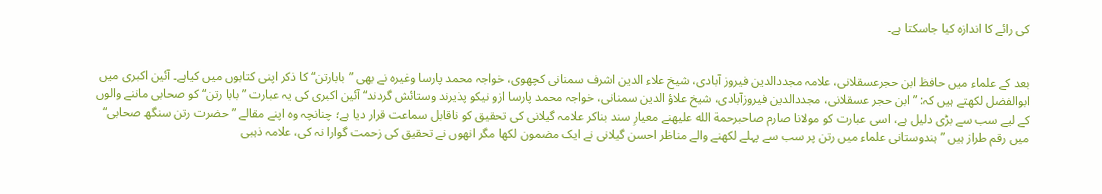کی رائے کا اندازہ کیا جاسکتا ہے۔


بعد کے علماء میں حافظ ابن حجرعسقلانی، علامہ مجددالدین فیروز آبادی، شیخ علاء الدین اشرف سمنانی کچھوی، خواجہ محمد پارسا وغیرہ نے بھی ”بابارتن“ کا ذکر اپنی کتابوں میں کیاہے۔ آئین اکبری میں ابوالفضل لکھتے ہیں کہ: ”ابن حجر عسقلانی، مجددالدین فیروزآبادی، شیخ علاؤ الدین سمنانی، خواجہ محمد پارسا ازو نیکو پذیرند وستائش گردند“ آئین اکبری کی یہ عبارت ”بابا رتن“ کو صحابی ماننے والوں کے لیے سب سے بڑی دلیل ہے، اسی عبارت کو مولانا صارم صاحبرحمة الله عليهنے معیارِ سند بناکر علامہ گیلانی کی تحقیق کو ناقابل سماعت قرار دیا ہے؛ چنانچہ وہ اپنے مقالے ”حضرت رتن سنگھ صحابی“ میں رقم طراز ہیں ”ہندوستانی علماء میں رتن پر سب سے پہلے لکھنے والے مناظر احسن گیلانی نے ایک مضمون لکھا مگر انھوں نے تحقیق کی زحمت گوارا نہ کی، علامہ ذہبی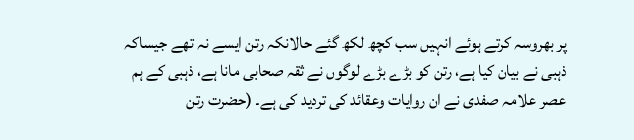پر بھروسہ کرتے ہوئے انہیں سب کچھ لکھ گئے حالانکہ رتن ایسے نہ تھے جیساکہ ذہبی نے بیان کیا ہے، رتن کو بڑے بڑے لوگوں نے ثقہ صحابی مانا ہے، ذہبی کے ہم عصر علامہ صفدی نے ان روایات وعقائد کی تردید کی ہے۔ (حضرت رتن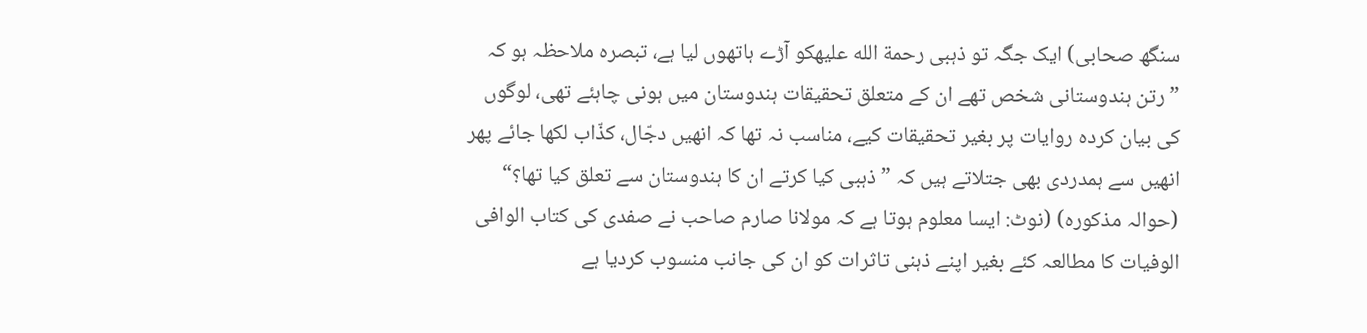سنگھ صحابی) ایک جگہ تو ذہبی رحمة الله عليهکو آڑے ہاتھوں لیا ہے، تبصرہ ملاحظہ ہو کہ ”رتن ہندوستانی شخص تھے ان کے متعلق تحقیقات ہندوستان میں ہونی چاہئے تھی، لوگوں کی بیان کردہ روایات پر بغیر تحقیقات کیے، مناسب نہ تھا کہ انھیں دجّال، کذّاب لکھا جائے پھر انھیں سے ہمدردی بھی جتلاتے ہیں کہ ”ذہبی کیا کرتے ان کا ہندوستان سے تعلق کیا تھا؟“ (حوالہ مذکورہ) (نوٹ: ایسا معلوم ہوتا ہے کہ مولانا صارم صاحب نے صفدی کی کتاب الوافی الوفیات کا مطالعہ کئے بغیر اپنے ذہنی تاثرات کو ان کی جانب منسوب کردیا ہے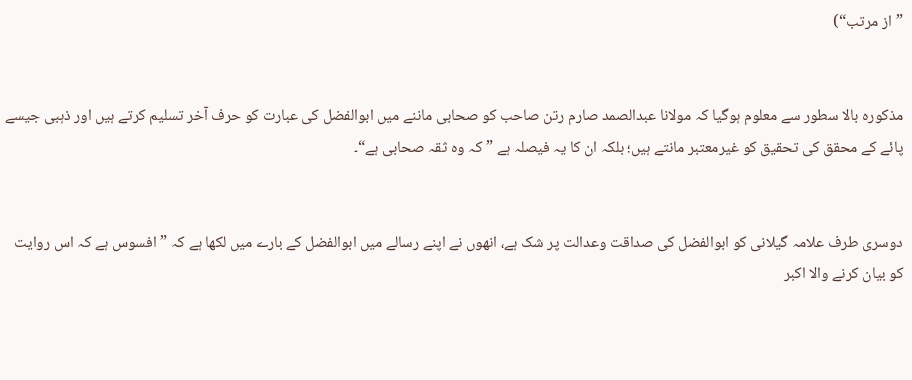”از مرتب“)


مذکورہ بالا سطور سے معلوم ہوگیا کہ مولانا عبدالصمد صارم رتن صاحب کو صحابی ماننے میں ابوالفضل کی عبارت کو حرف آخر تسلیم کرتے ہیں اور ذہبی جیسے پائے کے محقق کی تحقیق کو غیرمعتبر مانتے ہیں؛ بلکہ ان کا یہ فیصلہ ہے ”کہ وہ ثقہ صحابی ہے“۔


دوسری طرف علامہ گیلانی کو ابوالفضل کی صداقت وعدالت پر شک ہے، انھوں نے اپنے رسالے میں ابوالفضل کے بارے میں لکھا ہے کہ ”افسوس ہے کہ اس روایت کو بیان کرنے والا اکبر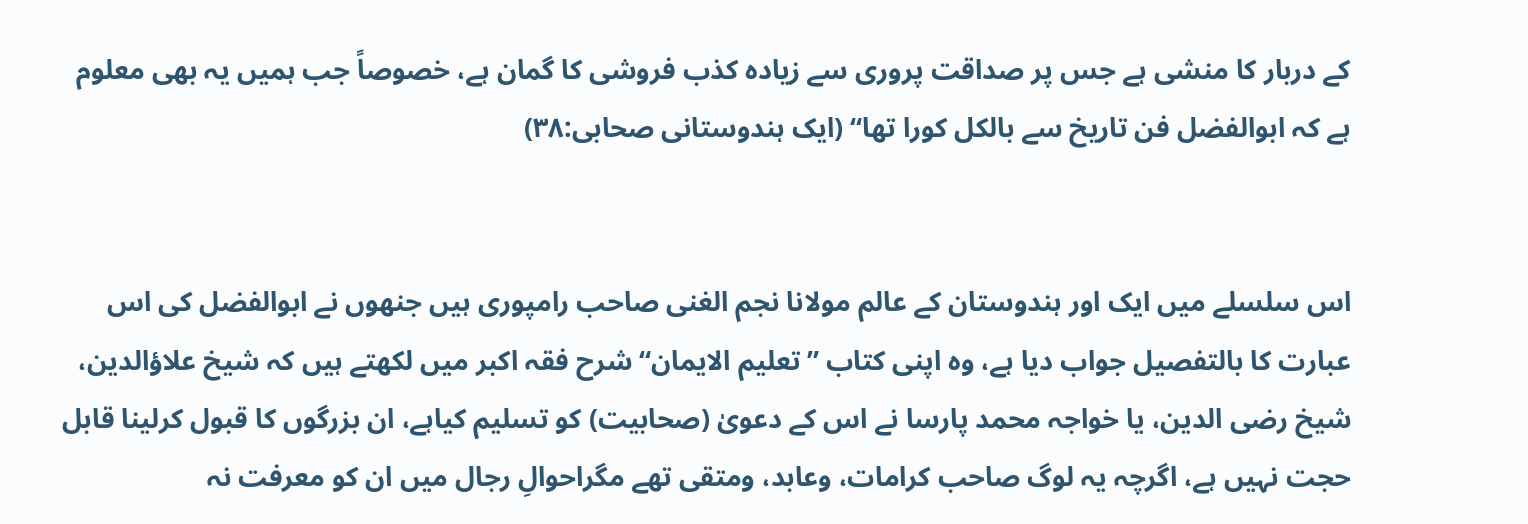کے دربار کا منشی ہے جس پر صداقت پروری سے زیادہ کذب فروشی کا گمان ہے، خصوصاً جب ہمیں یہ بھی معلوم ہے کہ ابوالفضل فن تاریخ سے بالکل کورا تھا“ (ایک ہندوستانی صحابی:۳۸)


اس سلسلے میں ایک اور ہندوستان کے عالم مولانا نجم الغنی صاحب رامپوری ہیں جنھوں نے ابوالفضل کی اس عبارت کا بالتفصیل جواب دیا ہے، وہ اپنی کتاب ”تعلیم الایمان“ شرح فقہ اکبر میں لکھتے ہیں کہ شیخ علاؤالدین، شیخ رضی الدین، یا خواجہ محمد پارسا نے اس کے دعویٰ (صحابیت) کو تسلیم کیاہے، ان بزرگوں کا قبول کرلینا قابل حجت نہیں ہے، اگرچہ یہ لوگ صاحب کرامات، وعابد، ومتقی تھے مگراحوالِ رجال میں ان کو معرفت نہ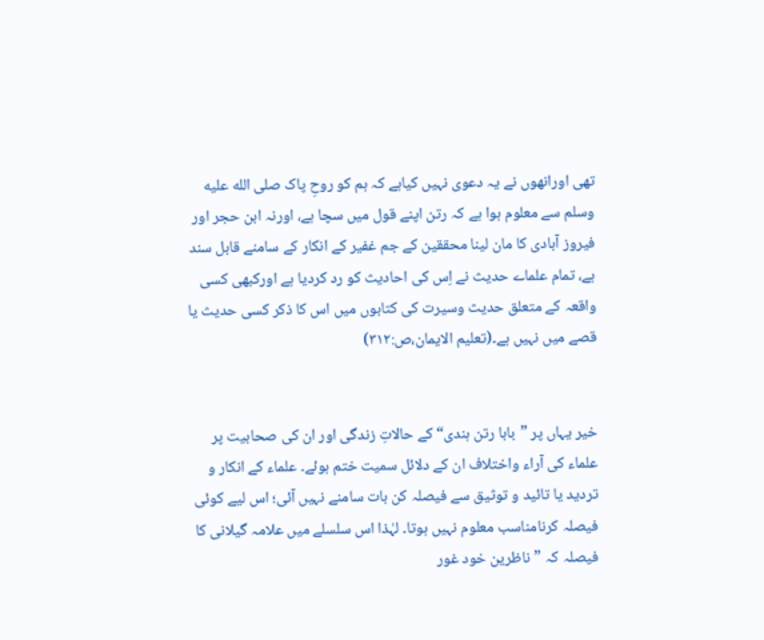تھی اورانھوں نے یہ دعوی نہیں کیاہے کہ ہم کو روحِ پاک صلى الله عليه وسلم سے معلوم ہوا ہے کہ رتن اپنے قول میں سچا ہے، اورنہ ابن حجر اور فیروز آبادی کا مان لینا محققین کے جم غفیر کے انکار کے سامنے قابل سند ہے، تمام علماے حدیث نے اِس کی احادیث کو رد کردیا ہے اورکبھی کسی واقعہ کے متعلق حدیث وسیرت کی کتابوں میں اس کا ذکر کسی حدیث یا قصے میں نہیں ہے۔(تعلیم الایمان،ص:۳۱۲)


خیر یہاں پر ”بابا رتن ہندی“ کے حالاتِ زندگی اور ان کی صحابیت پر علماء کی آراء واختلاف ان کے دلائل سمیت ختم ہوئے۔ علماء کے انکار و تردید یا تائید و توثیق سے فیصلہ کن بات سامنے نہیں آئی؛ اس لیے کوئی فیصلہ کرنامناسب معلوم نہیں ہوتا۔ لہٰذا اس سلسلے میں علامہ گیلانی کا فیصلہ کہ ”ناظرین خود غور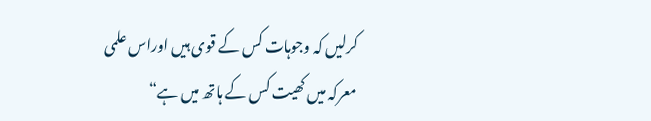کرلیں کہ وجوہات کس کے قوی ہیں اوراس علمی معرکہ میں کھیت کس کے ہاتھ میں ہے“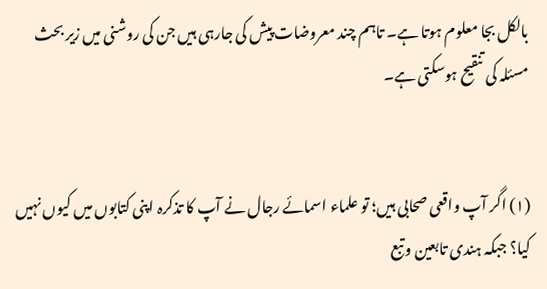بالکل بجا معلوم ہوتا ہے۔ تاہم چند معروضات پیش کی جارہی ہیں جن کی روشنی میں زیر بحث مسئلہ کی تنقیح ہوسکتی ہے۔


(۱) اگر آپ واقعی صحابی ہیں؛ تو علماء اسمائے رجال نے آپ کا تذکرہ اپنی کتابوں میں کیوں نہیں کیا؟ جبکہ ہندی تابعین و تبع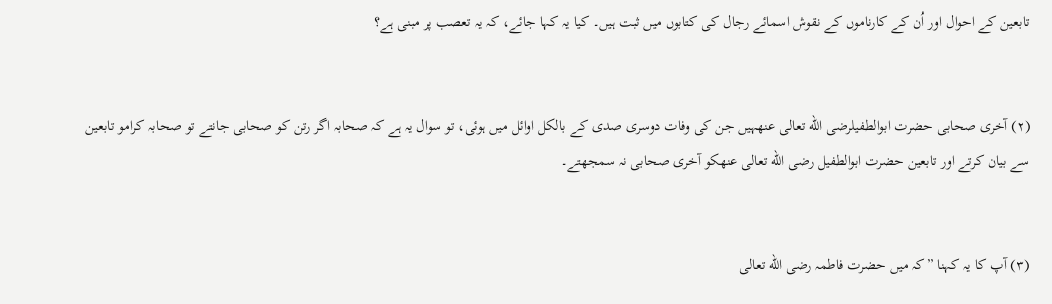تابعین کے احوال اور اُن کے کارناموں کے نقوش اسمائے رجال کی کتابوں میں ثبت ہیں۔ کیا یہ کہا جائے، کہ یہ تعصب پر مبنی ہے؟


(۲) آخری صحابی حضرت ابوالطفیلرضى الله تعالى عنهہیں جن کی وفات دوسری صدی کے بالکل اوائل میں ہوئی، تو سوال یہ ہے کہ صحابہ اگر رتن کو صحابی جانتے تو صحابہ کرامو تابعین سے بیان کرتے اور تابعین حضرت ابوالطفیل رضى الله تعالى عنهکو آخری صحابی نہ سمجھتے۔


(۳) آپ کا یہ کہنا ”کہ میں حضرت فاطمہ رضى الله تعالى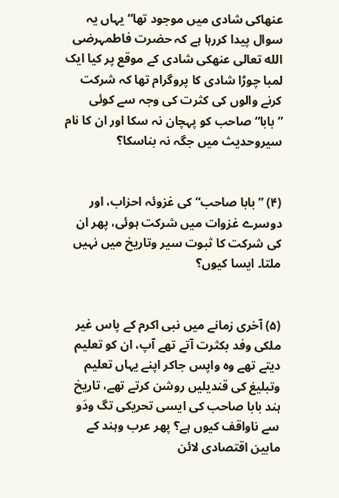عنهاکی شادی میں موجود تھا“ یہاں یہ سوال پیدا کررہا ہے کہ حضرت فاطمہرضى الله تعالى عنهکی شادی کے موقع پر کیا ایک لمبا چوڑا شادی کا پروگرام تھا کہ شرکت کرنے والوں کی کثرت کی وجہ سے کوئی ”بابا“ صاحب کو پہچان نہ سکا اور ان کا نام سیروحدیث میں جگہ نہ بناسکا؟


(۴) ”بابا صاحب“ کی غزوئہ احزاب، اور دوسرے غزوات میں شرکت ہوئی، پھر ان کی شرکت کا ثبوت سیر وتاریخ میں نہیں ملتا۔ ایسا کیوں؟


(۵) آخری زمانے میں نبی اکرم کے پاس غیر ملکی وفد بکثرت آتے تھے آپ، ان کو تعلیم دیتے تھے وہ واپس جاکر اپنے یہاں تعلیم وتبلیغ کی قندیلیں روشن کرتے تھے، تاریخ ہند بابا صاحب کی ایسی تحریکی تگ ودَو سے ناواقف کیوں ہے؟ پھر عرب وہند کے مابین اقتصادی لائن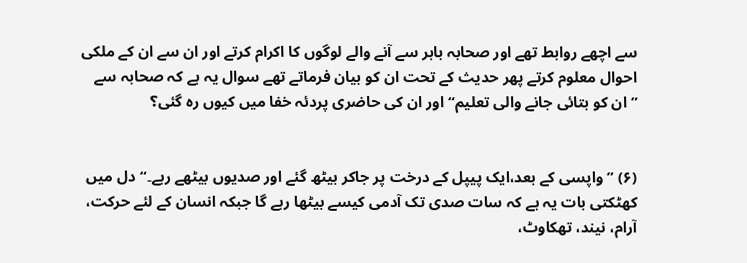سے اچھے روابط تھے اور صحابہ باہر سے آنے والے لوگوں کا اکرام کرتے اور ان سے ان کے ملکی احوال معلوم کرتے پھر حدیث کے تحت ان کو بیان فرماتے تھے سوال یہ ہے کہ صحابہ سے ”ان کو بتائی جانے والی تعلیم“ اور ان کی حاضری پردئہ خفا میں کیوں رہ گئی؟


(۶) ”واپسی کے بعد،ایک پیپل کے درخت پر جاکر بیٹھ گئے اور صدیوں بیٹھے رہے۔“ دل میں کھٹکتی بات یہ ہے کہ سات صدی تک آدمی کیسے بیٹھا رہے گا جبکہ انسان کے لئے حرکت، آرام، نیند، تھکاوٹ،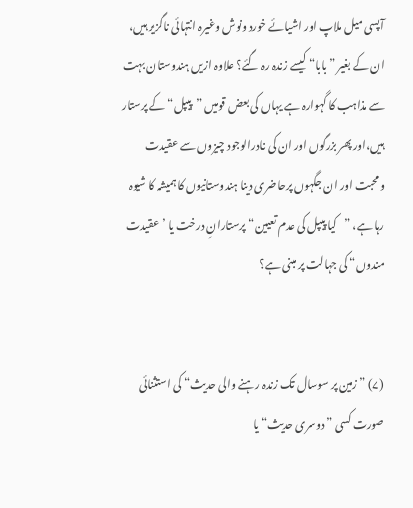آپسی میل ملاپ اور اشیائے خورد ونوش وغیرہ انتہائی ناگزیر ہیں، ان کے بغیر ”بابا“ کیسے زندہ رہ گئے؟ علاوہ ازیں ہندوستان بہت سے مذاہب کا گہوارہ ہے یہاں کی بعض قومیں ”پیپل“ کے پرستار ہیں،اور پھر بزرگوں اور ان کی نادرالوجود چیزوں سے عقیدت ومحبت اور ان جگہوں پرحاضری دینا ہندوستانیوں کا ہمیشہ کا شیوہ رہا ہے، ”کیا پیپل کی عدم تعیین“ پرستارانِ درخت یا ’عقیدت مندوں“ کی جہالت پر مبنی ہے؟


(۷) ”زمین پر سوسال تک زندہ رہنے والی حدیث“ کی استثنائی صورت کسی ”دوسری حدیث“ یا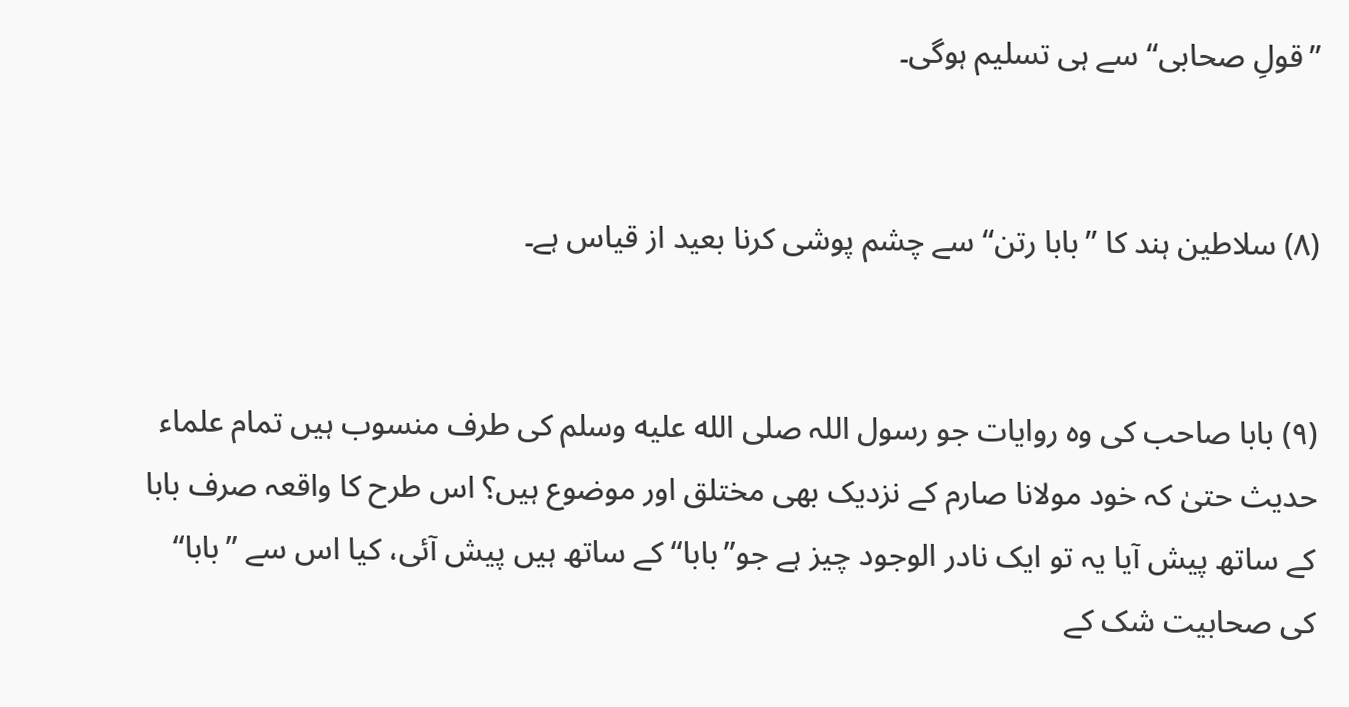”قولِ صحابی“ سے ہی تسلیم ہوگی۔


(۸) سلاطین ہند کا ”بابا رتن“ سے چشم پوشی کرنا بعید از قیاس ہے۔


(۹) بابا صاحب کی وہ روایات جو رسول اللہ صلى الله عليه وسلم کی طرف منسوب ہیں تمام علماء حدیث حتیٰ کہ خود مولانا صارم کے نزدیک بھی مختلق اور موضوع ہیں؟ اس طرح کا واقعہ صرف بابا کے ساتھ پیش آیا یہ تو ایک نادر الوجود چیز ہے جو”بابا“ کے ساتھ ہیں پیش آئی، کیا اس سے ”بابا“ کی صحابیت شک کے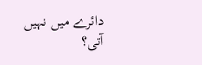دائرے میں نہیں آتی؟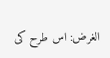الغرض: اس طرح کی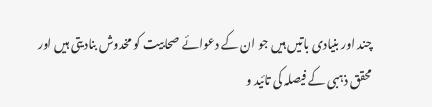چند اور بنیادی باتیں ہیں جو ان کے دعوائے صحابیت کو مخدوش بنادیتی ہیں اور محقق ذہبی کے فیصلہ کی تائید و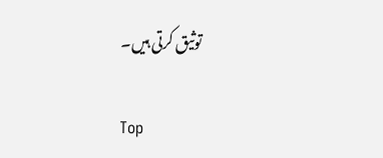توثیق کرتی ہیں۔

Top